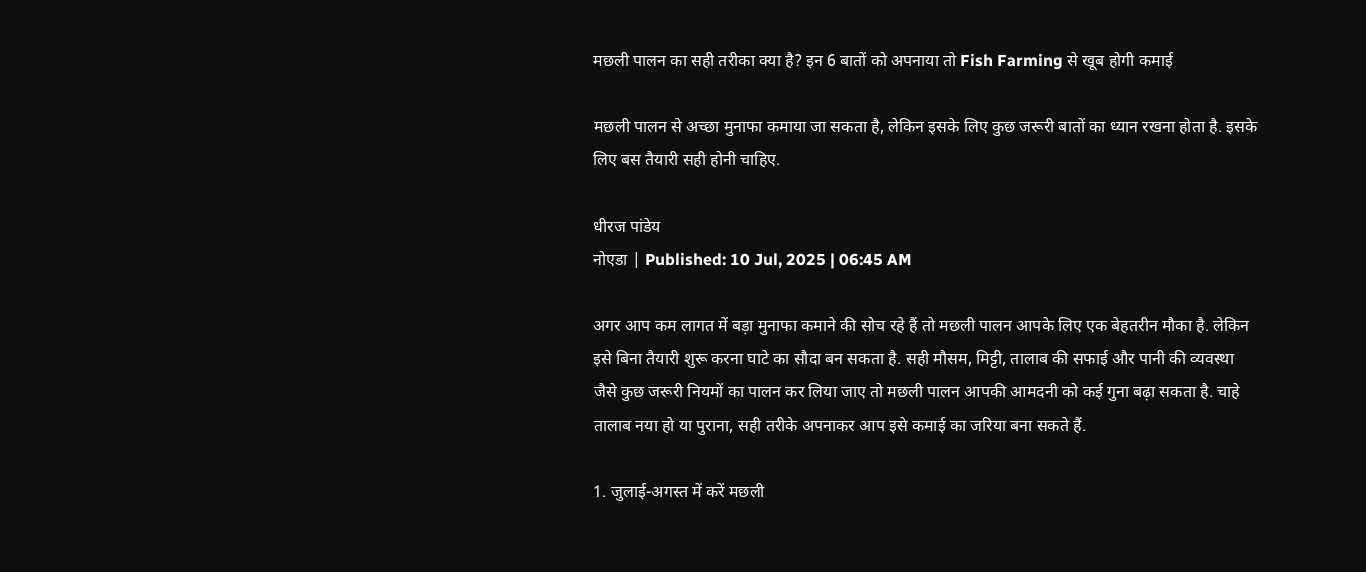मछली पालन का सही तरीका क्या है? इन 6 बातों को अपनाया तो Fish Farming से खूब होगी कमाई

मछली पालन से अच्छा मुनाफा कमाया जा सकता है, लेकिन इसके लिए कुछ जरूरी बातों का ध्यान रखना होता है. इसके लिए बस तैयारी सही होनी चाहिए.

धीरज पांडेय
नोएडा | Published: 10 Jul, 2025 | 06:45 AM

अगर आप कम लागत में बड़ा मुनाफा कमाने की सोच रहे हैं तो मछली पालन आपके लिए एक बेहतरीन मौका है. लेकिन इसे बिना तैयारी शुरू करना घाटे का सौदा बन सकता है. सही मौसम, मिट्टी, तालाब की सफाई और पानी की व्यवस्था जैसे कुछ जरूरी नियमों का पालन कर लिया जाए तो मछली पालन आपकी आमदनी को कई गुना बढ़ा सकता है. चाहे तालाब नया हो या पुराना, सही तरीके अपनाकर आप इसे कमाई का जरिया बना सकते हैं.

1. जुलाई-अगस्त में करें मछली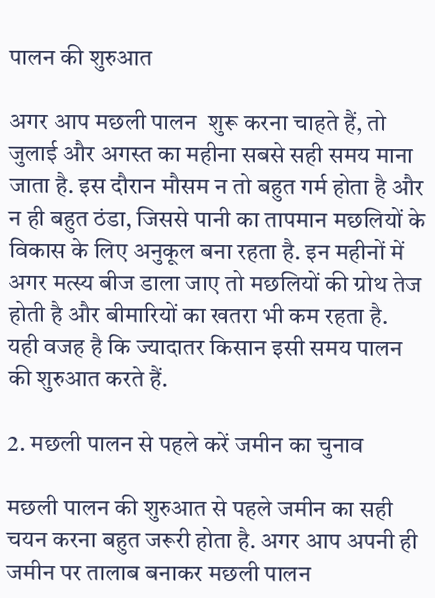पालन की शुरुआत

अगर आप मछली पालन  शुरू करना चाहते हैं, तो जुलाई और अगस्त का महीना सबसे सही समय माना जाता है. इस दौरान मौसम न तो बहुत गर्म होता है और न ही बहुत ठंडा, जिससे पानी का तापमान मछलियों के विकास के लिए अनुकूल बना रहता है. इन महीनों में अगर मत्स्य बीज डाला जाए तो मछलियों की ग्रोथ तेज होती है और बीमारियों का खतरा भी कम रहता है.  यही वजह है कि ज्यादातर किसान इसी समय पालन की शुरुआत करते हैं.

2. मछली पालन से पहले करें जमीन का चुनाव

मछली पालन की शुरुआत से पहले जमीन का सही चयन करना बहुत जरूरी होता है. अगर आप अपनी ही जमीन पर तालाब बनाकर मछली पालन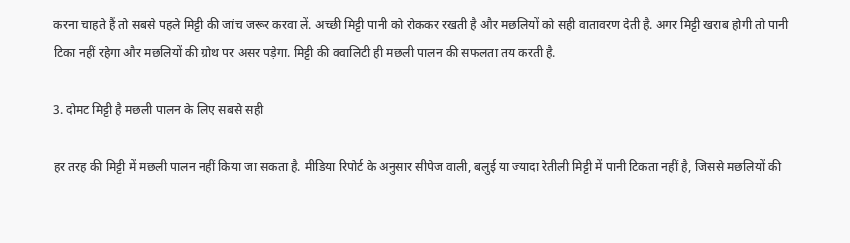करना चाहते हैं तो सबसे पहले मिट्टी की जांच जरूर करवा लें. अच्छी मिट्टी पानी को रोककर रखती है और मछलियों को सही वातावरण देती है. अगर मिट्टी खराब होगी तो पानी टिका नहीं रहेगा और मछलियों की ग्रोथ पर असर पड़ेगा. मिट्टी की क्वालिटी ही मछली पालन की सफलता तय करती है.

3. दोमट मिट्टी है मछली पालन के लिए सबसे सही

हर तरह की मिट्टी में मछली पालन नहीं किया जा सकता है. मीडिया रिपोर्ट के अनुसार सीपेज वाली, बलुई या ज्यादा रेतीली मिट्टी में पानी टिकता नहीं है, जिससे मछलियों की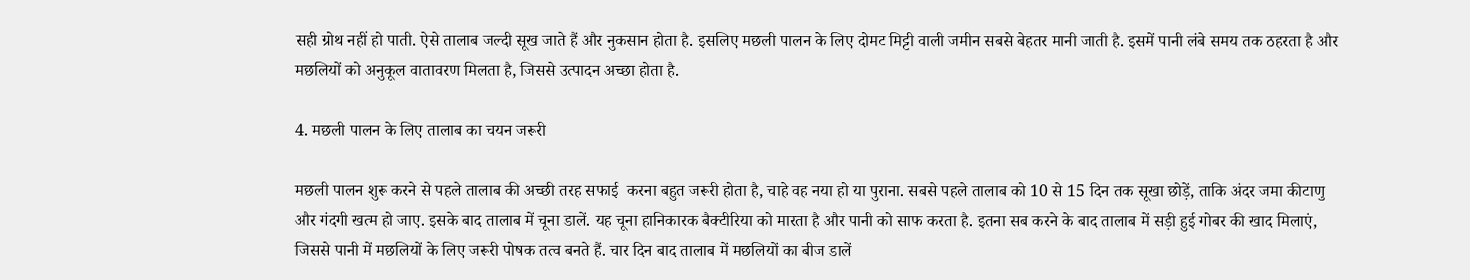सही ग्रोथ नहीं हो पाती. ऐसे तालाब जल्दी सूख जाते हैं और नुकसान होता है. इसलिए मछली पालन के लिए दोमट मिट्टी वाली जमीन सबसे बेहतर मानी जाती है. इसमें पानी लंबे समय तक ठहरता है और मछलियों को अनुकूल वातावरण मिलता है, जिससे उत्पादन अच्छा होता है.

4. मछली पालन के लिए तालाब का चयन जरूरी

मछली पालन शुरू करने से पहले तालाब की अच्छी तरह सफाई  करना बहुत जरूरी होता है, चाहे वह नया हो या पुराना. सबसे पहले तालाब को 10 से 15 दिन तक सूखा छोड़ें, ताकि अंदर जमा कीटाणु और गंदगी खत्म हो जाए. इसके बाद तालाब में चूना डालें. यह चूना हानिकारक बैक्टीरिया को मारता है और पानी को साफ करता है. इतना सब करने के बाद तालाब में सड़ी हुई गोबर की खाद मिलाएं, जिससे पानी में मछलियों के लिए जरूरी पोषक तत्व बनते हैं. चार दिन बाद तालाब में मछलियों का बीज डालें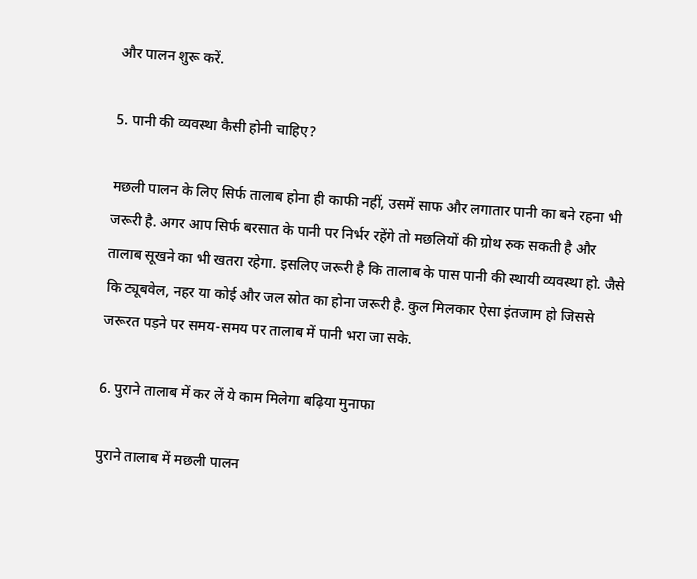और पालन शुरू करें.

5. पानी की व्यवस्था कैसी होनी चाहिए?

मछली पालन के लिए सिर्फ तालाब होना ही काफी नहीं, उसमें साफ और लगातार पानी का बने रहना भी जरूरी है. अगर आप सिर्फ बरसात के पानी पर निर्भर रहेंगे तो मछलियों की ग्रोथ रुक सकती है और तालाब सूखने का भी खतरा रहेगा. इसलिए जरूरी है कि तालाब के पास पानी की स्थायी व्यवस्था हो. जैसे कि ट्यूबवेल, नहर या कोई और जल स्रोत का होना जरूरी है. कुल मिलकार ऐसा इंतजाम हो जिससे जरूरत पड़ने पर समय-समय पर तालाब में पानी भरा जा सके.

6. पुराने तालाब में कर लें ये काम मिलेगा बढ़िया मुनाफा

पुराने तालाब में मछली पालन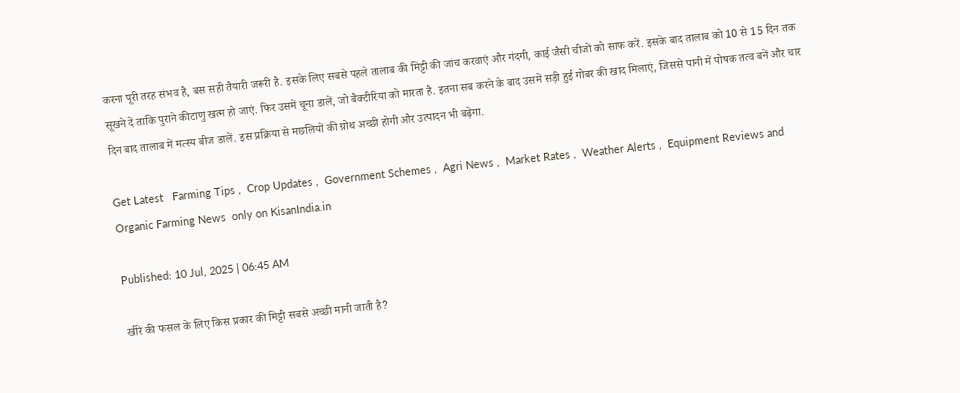करना पूरी तरह संभव है, बस सही तैयारी जरूरी है. इसके लिए सबसे पहले तालाब की मिट्टी की जांच करवाएं और गंदगी, काई जैसी चीजों को साफ करें. इसके बाद तालाब को 10 से 15 दिन तक सूखने दें ताकि पुराने कीटाणु खत्म हो जाएं. फिर उसमें चूना डालें, जो बैक्टीरिया को मारता है. इतना सब करने के बाद उसमें सड़ी हुई गोबर की खाद मिलाएं, जिससे पानी में पोषक तत्व बनें और चार दिन बाद तालाब में मत्स्य बीज डालें. इस प्रक्रिया से मछलियों की ग्रोथ अच्छी होगी और उत्पादन भी बढ़ेगा.

Get Latest   Farming Tips ,  Crop Updates ,  Government Schemes ,  Agri News ,  Market Rates ,  Weather Alerts ,  Equipment Reviews and  Organic Farming News  only on KisanIndia.in

Published: 10 Jul, 2025 | 06:45 AM

खीरे की फसल के लिए किस प्रकार की मिट्टी सबसे अच्छी मानी जाती है?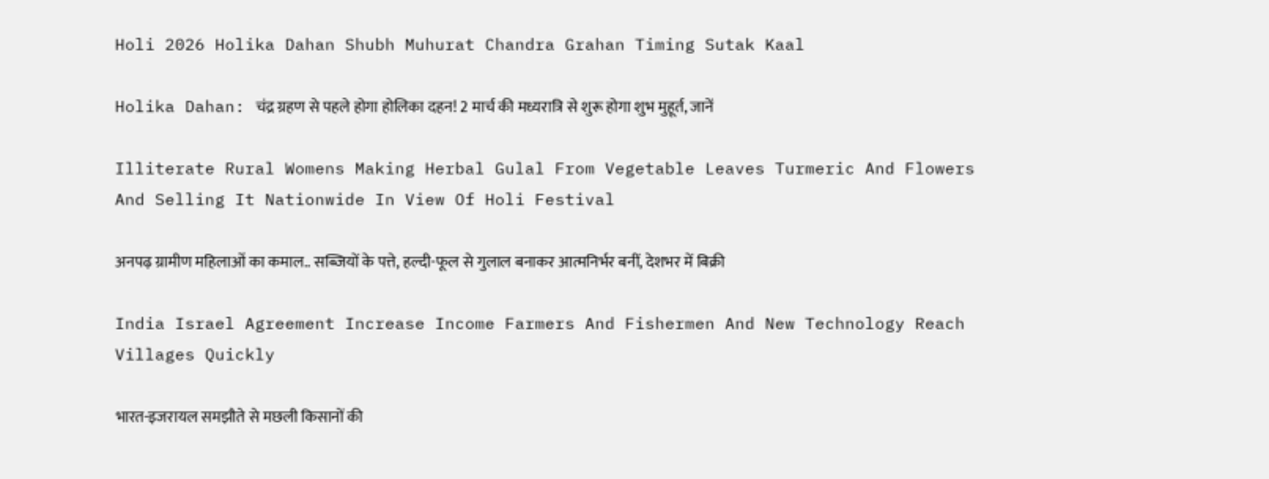Holi 2026 Holika Dahan Shubh Muhurat Chandra Grahan Timing Sutak Kaal

Holika Dahan: चंद्र ग्रहण से पहले होगा होलिका दहन! 2 मार्च की मध्यरात्रि से शुरू होगा शुभ मुहूर्त, जानें

Illiterate Rural Womens Making Herbal Gulal From Vegetable Leaves Turmeric And Flowers And Selling It Nationwide In View Of Holi Festival

अनपढ़ ग्रामीण महिलाओं का कमाल.. सब्जियों के पत्ते, हल्दी-फूल से गुलाल बनाकर आत्मनिर्भर बनीं, देशभर में बिक्री

India Israel Agreement Increase Income Farmers And Fishermen And New Technology Reach Villages Quickly

भारत-इजरायल समझौते से मछली किसानों की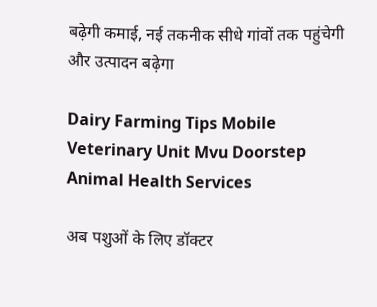बढ़ेगी कमाई, नई तकनीक सीधे गांवों तक पहुंचेगी और उत्पादन बढ़ेगा

Dairy Farming Tips Mobile Veterinary Unit Mvu Doorstep Animal Health Services

अब पशुओं के लिए डॉक्टर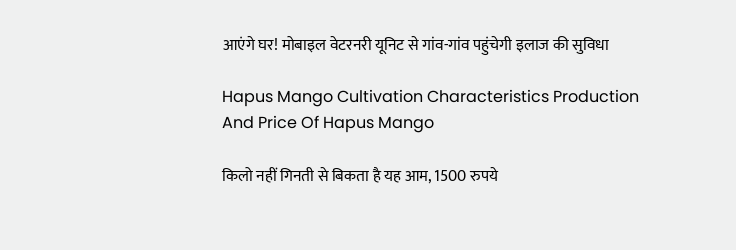आएंगे घर! मोबाइल वेटरनरी यूनिट से गांव-गांव पहुंचेगी इलाज की सुविधा

Hapus Mango Cultivation Characteristics Production And Price Of Hapus Mango

किलो नहीं गिनती से बिकता है यह आम, 1500 रुपये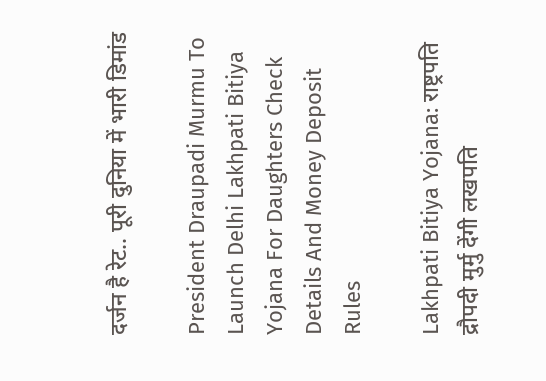दर्जन है रेट.. पूरी दुनिया में भारी डिमांड

President Draupadi Murmu To Launch Delhi Lakhpati Bitiya Yojana For Daughters Check Details And Money Deposit Rules

Lakhpati Bitiya Yojana: राष्ट्रपति द्रौपदी मुर्मु देंगी लखपति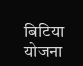बिटिया योजना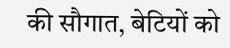की सौगात, बेटियों को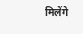मिलेंगे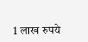1 लाख रुपये